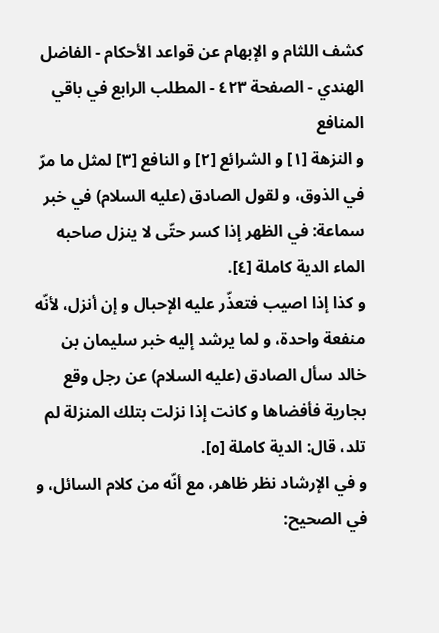كشف اللثام و الإبهام عن قواعد الأحكام - الفاضل الهندي - الصفحة ٤٢٣ - المطلب الرابع في باقي المنافع
و النزهة [١] و الشرائع [٢] و النافع [٣] لمثل ما مرّ في الذوق، و لقول الصادق (عليه السلام) في خبر سماعة: في الظهر إذا كسر حتّى لا ينزل صاحبه الماء الدية كاملة [٤].
و كذا إذا اصيب فتعذّر عليه الإحبال و إن أنزل، لأنّه منفعة واحدة، و لما يرشد إليه خبر سليمان بن خالد سأل الصادق (عليه السلام) عن رجل وقع بجارية فأفضاها و كانت إذا نزلت بتلك المنزلة لم تلد، قال: الدية كاملة [٥].
و في الإرشاد نظر ظاهر، مع أنّه من كلام السائل، و في الصحيح: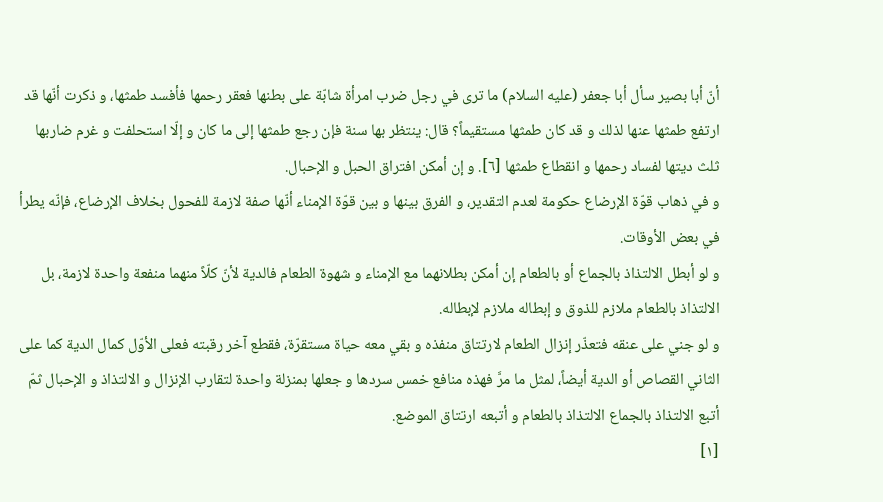أنّ أبا بصير سأل أبا جعفر (عليه السلام) ما ترى في رجل ضرب امرأة شابّة على بطنها فعقر رحمها فأفسد طمثها، و ذكرت أنّها قد ارتفع طمثها عنها لذلك و قد كان طمثها مستقيماً؟ قال: ينتظر بها سنة فإن رجع طمثها إلى ما كان و إلّا استحلفت و غرم ضاربها ثلث ديتها لفساد رحمها و انقطاع طمثها [٦]. و إن أمكن افتراق الحبل و الإحبال.
و في ذهاب قوّة الإرضاع حكومة لعدم التقدير، و الفرق بينها و بين قوّة الإمناء أنّها صفة لازمة للفحول بخلاف الإرضاع، فإنّه يطرأ في بعض الأوقات.
و لو أبطل الالتذاذ بالجماع أو بالطعام إن أمكن بطلانهما مع الإمناء و شهوة الطعام فالدية لأنّ كلّاً منهما منفعة واحدة لازمة، بل الالتذاذ بالطعام ملازم للذوق و إبطاله ملازم لإبطاله.
و لو جني على عنقه فتعذّر إنزال الطعام لارتتاق منفذه و بقي معه حياة مستقرّة، فقطع آخر رقبته فعلى الأوّل كمال الدية كما على الثاني القصاص أو الدية أيضاً، لمثل ما مرَّ فهذه منافع خمس سردها و جعلها بمنزلة واحدة لتقارب الإنزال و الالتذاذ و الإحبال ثمّ أتبع الالتذاذ بالجماع الالتذاذ بالطعام و أتبعه ارتتاق الموضع.
[١]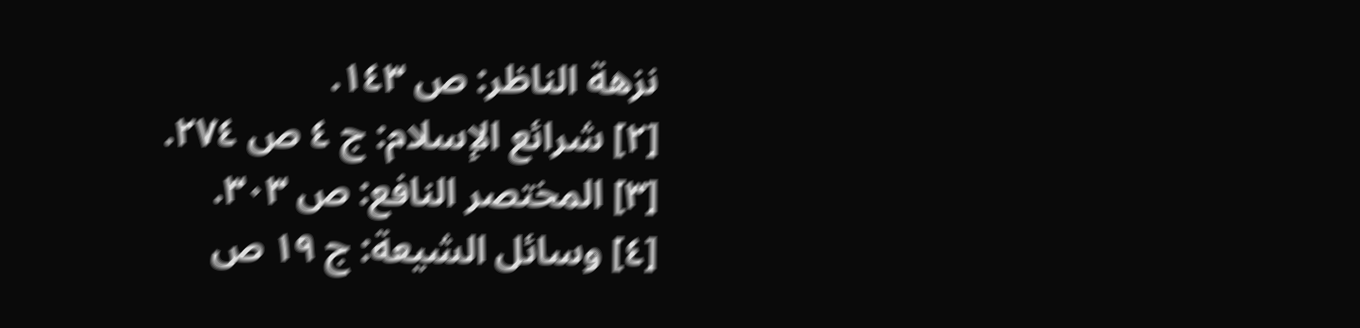نزهة الناظر: ص ١٤٣.
[٢] شرائع الإسلام: ج ٤ ص ٢٧٤.
[٣] المختصر النافع: ص ٣٠٣.
[٤] وسائل الشيعة: ج ١٩ ص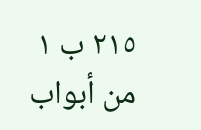٢١٥ ب ١ من أبواب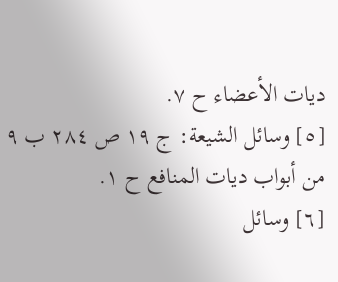ديات الأعضاء ح ٧.
[٥] وسائل الشيعة: ج ١٩ ص ٢٨٤ ب ٩ من أبواب ديات المنافع ح ١.
[٦] وسائل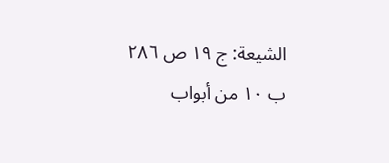الشيعة: ج ١٩ ص ٢٨٦ ب ١٠ من أبواب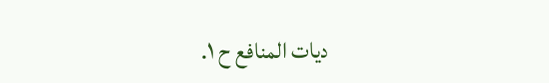ديات المنافع ح ١.